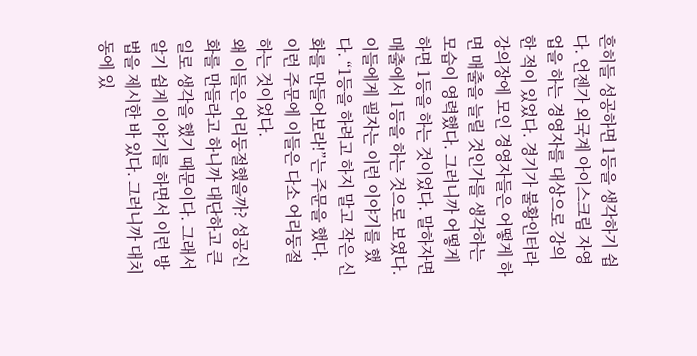흔히들 성공하면 1등을 생각하기 쉽다. 언젠가 외국계 아이스크림 자영업을 하는 경영자를 대상으로 강의 한 적이 있었다. 경기가 불황인터라 강의장에 모인 경영자들은 어떻게 하면 매출을 늘릴 것인가를 생각하는 모습이 영력했다. 그러니까 어떻게 하면 1등을 하는 것이었다. 말하자면 매출에서 1등을 하는 것으로 보였다. 이들에게 필자는 이런 이야기를 했다. “1등을 하려고 하지 말고 작은 신화를 만들어보라!”는 주문을 했다. 이런 주문에 이들은 다소 어리둥절 하는 것이었다.
왜 이들은 어리둥절했을까? 성공신화를 만들라고 하니까 대단하고 큰 일로 생각을 했기 때문이다. 그래서 알기 쉽게 이야기를 하면서 이런 방법을 제시한 바 있다. 그러니까 대치동에 있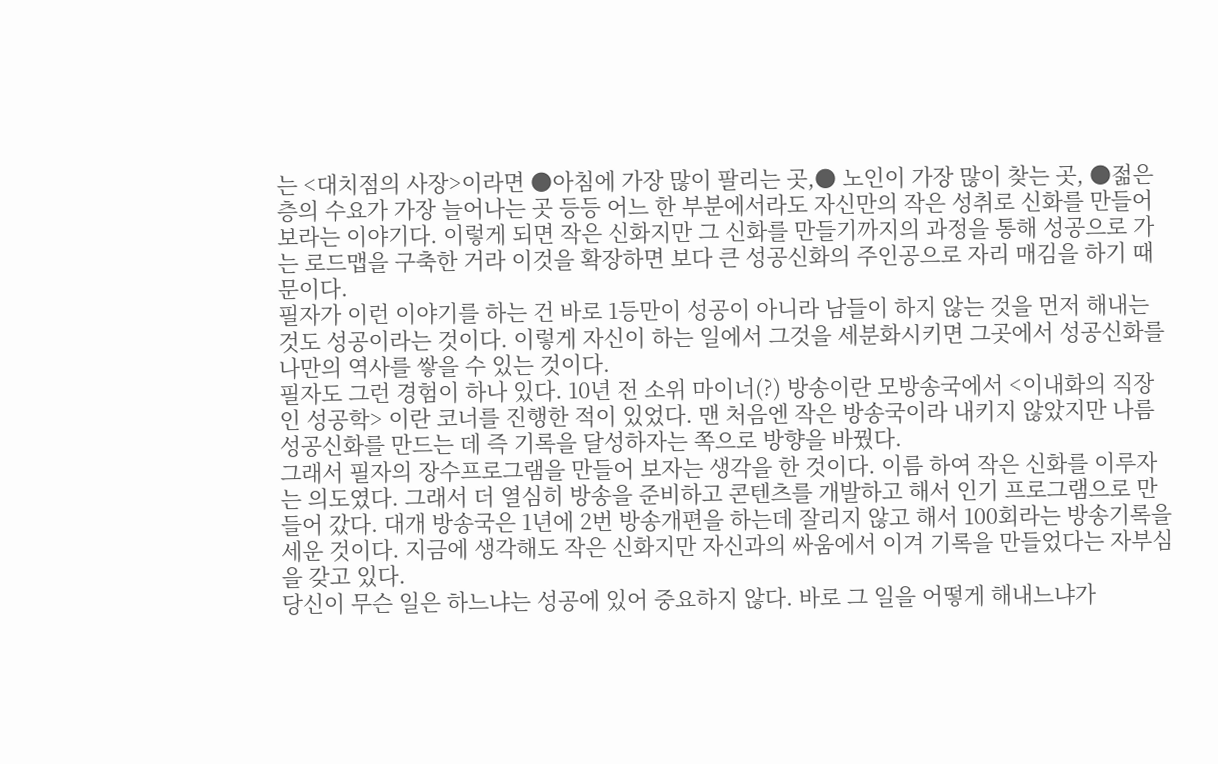는 <대치점의 사장>이라면 ●아침에 가장 많이 팔리는 곳,● 노인이 가장 많이 찾는 곳, ●젊은 층의 수요가 가장 늘어나는 곳 등등 어느 한 부분에서라도 자신만의 작은 성취로 신화를 만들어 보라는 이야기다. 이렇게 되면 작은 신화지만 그 신화를 만들기까지의 과정을 통해 성공으로 가는 로드맵을 구축한 거라 이것을 확장하면 보다 큰 성공신화의 주인공으로 자리 매김을 하기 때문이다.
필자가 이런 이야기를 하는 건 바로 1등만이 성공이 아니라 남들이 하지 않는 것을 먼저 해내는 것도 성공이라는 것이다. 이렇게 자신이 하는 일에서 그것을 세분화시키면 그곳에서 성공신화를 나만의 역사를 쌓을 수 있는 것이다.
필자도 그런 경험이 하나 있다. 10년 전 소위 마이너(?) 방송이란 모방송국에서 <이내화의 직장인 성공학> 이란 코너를 진행한 적이 있었다. 맨 처음엔 작은 방송국이라 내키지 않았지만 나름 성공신화를 만드는 데 즉 기록을 달성하자는 쪽으로 방향을 바꿨다.
그래서 필자의 장수프로그램을 만들어 보자는 생각을 한 것이다. 이름 하여 작은 신화를 이루자는 의도였다. 그래서 더 열심히 방송을 준비하고 콘텐츠를 개발하고 해서 인기 프로그램으로 만들어 갔다. 대개 방송국은 1년에 2번 방송개편을 하는데 잘리지 않고 해서 100회라는 방송기록을 세운 것이다. 지금에 생각해도 작은 신화지만 자신과의 싸움에서 이겨 기록을 만들었다는 자부심을 갖고 있다.
당신이 무슨 일은 하느냐는 성공에 있어 중요하지 않다. 바로 그 일을 어떻게 해내느냐가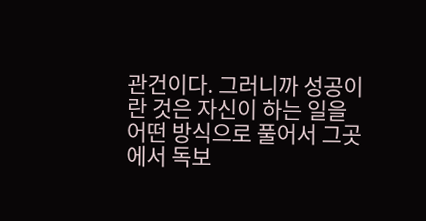관건이다. 그러니까 성공이란 것은 자신이 하는 일을 어떤 방식으로 풀어서 그곳에서 독보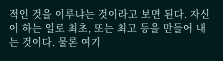적인 것을 이루냐는 것이라고 보면 된다. 자신이 하는 일로 최초, 또는 최고 등을 만들어 내는 것이다. 물론 여기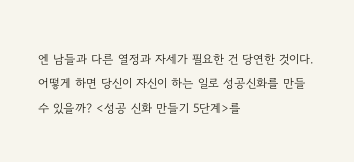엔 남들과 다른 열정과 자세가 필요한 건 당연한 것이다.
어떻게 하면 당신이 자신이 하는 일로 성공신화를 만들 수 있을까? <성공 신화 만들기 5단계>를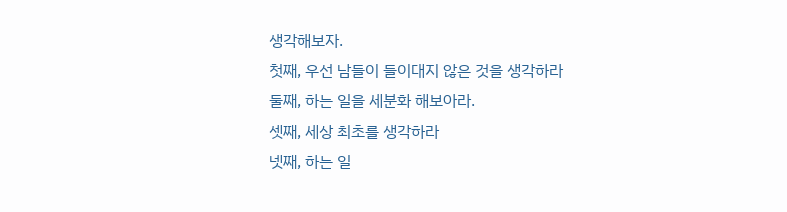생각해보자.
첫째, 우선 남들이 들이대지 않은 것을 생각하라
둘째, 하는 일을 세분화 해보아라.
셋째, 세상 최초를 생각하라
넷째, 하는 일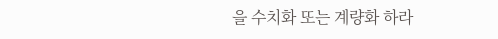을 수치화 또는 계량화 하라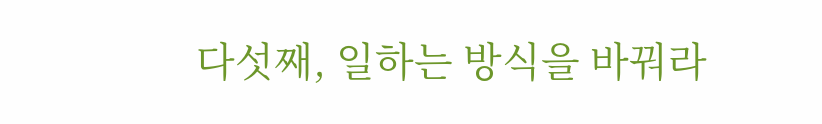다섯째, 일하는 방식을 바꿔라